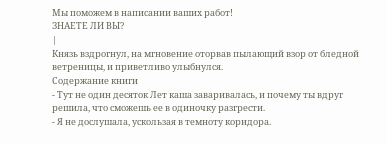Мы поможем в написании ваших работ!
ЗНАЕТЕ ЛИ ВЫ?
|
Князь вздрогнул, на мгновение оторвав пылающий взор от бледной ветреницы, и приветливо улыбнулся.
Содержание книги
- Тут не один десяток Лет каша заваривалась, и почему ты вдруг решила, что сможешь ее в одиночку разгрести.
- Я не дослушала, ускользая в темноту коридора.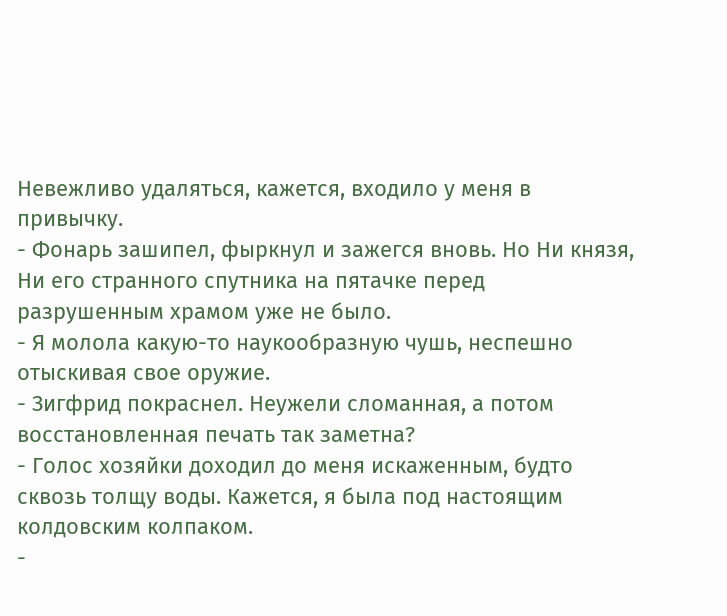Невежливо удаляться, кажется, входило у меня в привычку.
- Фонарь зашипел, фыркнул и зажегся вновь. Но Ни князя, Ни его странного спутника на пятачке перед разрушенным храмом уже не было.
- Я молола какую-то наукообразную чушь, неспешно отыскивая свое оружие.
- Зигфрид покраснел. Неужели сломанная, а потом восстановленная печать так заметна?
- Голос хозяйки доходил до меня искаженным, будто сквозь толщу воды. Кажется, я была под настоящим колдовским колпаком.
-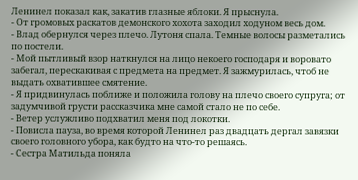Ленинел показал как, закатив глазные яблоки. Я прыснула.
- От громовых раскатов демонского хохота заходил ходуном весь дом.
- Влад обернулся через плечо. Лутоня спала. Темные волосы разметались по постели.
- Мой пытливый взор наткнулся на лицо некоего господаря и воровато забегал, перескакивая с предмета на предмет. Я зажмурилась, чтоб не выдать охватившее смятение.
- Я придвинулась поближе и положила голову на плечо своего супруга; от задумчивой грусти рассказчика мне самой стало не по себе.
- Ветер услужливо подхватил меня под локотки.
- Повисла пауза, во время которой Ленинел раз двадцать дергал завязки своего головного убора, как будто на что-то решаясь.
- Сестра Матильда поняла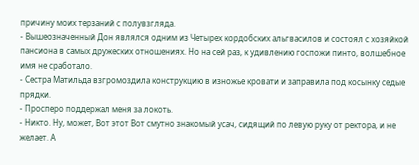причину моих терзаний с полувзгляда.
- Вышеозначенный Дон являлся одним из Четырех кордобских альгвасилов и состоял с хозяйкой пансиона в самых дружеских отношениях. Но на сей раз, к удивлению госпожи пинто, волшебное имя не сработало.
- Сестра Матильда взгромоздила конструкцию в изножье кровати и заправила под косынку седые прядки.
- Просперо поддержал меня за локоть.
- Никто. Ну, может, Вот этот Вот смутно знакомый усач, сидящий по левую руку от ректора, и не желает. А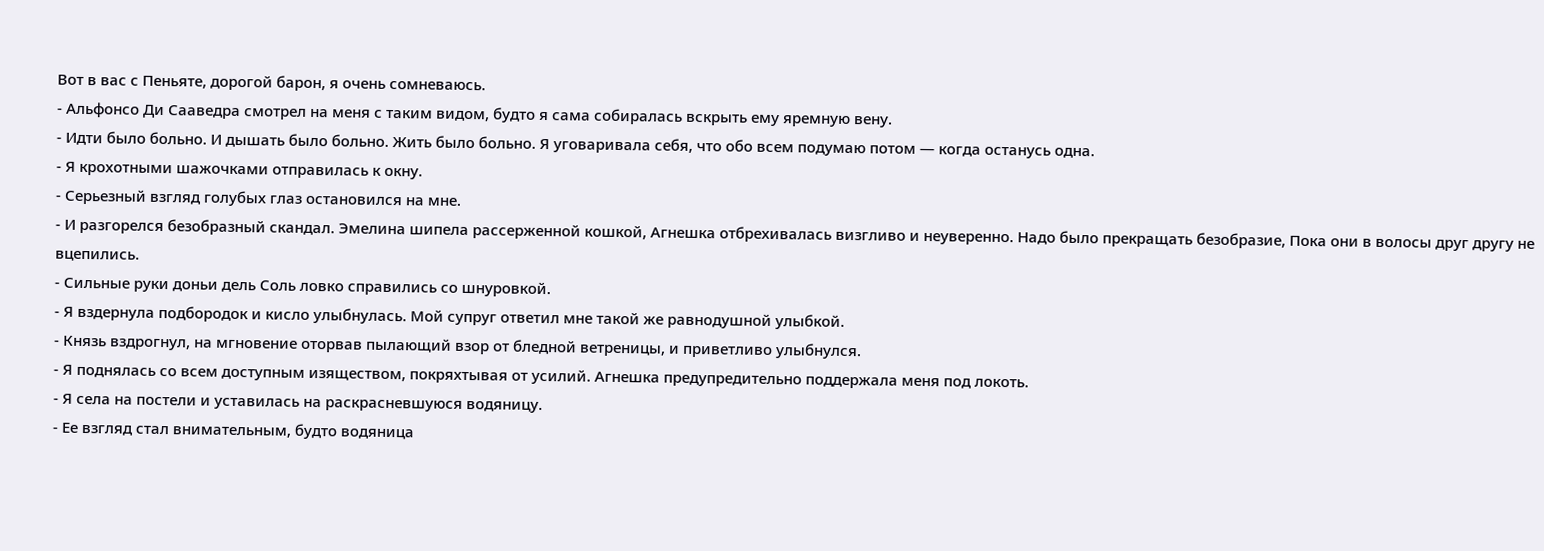Вот в вас с Пеньяте, дорогой барон, я очень сомневаюсь.
- Альфонсо Ди Сааведра смотрел на меня с таким видом, будто я сама собиралась вскрыть ему яремную вену.
- Идти было больно. И дышать было больно. Жить было больно. Я уговаривала себя, что обо всем подумаю потом — когда останусь одна.
- Я крохотными шажочками отправилась к окну.
- Серьезный взгляд голубых глаз остановился на мне.
- И разгорелся безобразный скандал. Эмелина шипела рассерженной кошкой, Агнешка отбрехивалась визгливо и неуверенно. Надо было прекращать безобразие, Пока они в волосы друг другу не вцепились.
- Сильные руки доньи дель Соль ловко справились со шнуровкой.
- Я вздернула подбородок и кисло улыбнулась. Мой супруг ответил мне такой же равнодушной улыбкой.
- Князь вздрогнул, на мгновение оторвав пылающий взор от бледной ветреницы, и приветливо улыбнулся.
- Я поднялась со всем доступным изяществом, покряхтывая от усилий. Агнешка предупредительно поддержала меня под локоть.
- Я села на постели и уставилась на раскрасневшуюся водяницу.
- Ее взгляд стал внимательным, будто водяница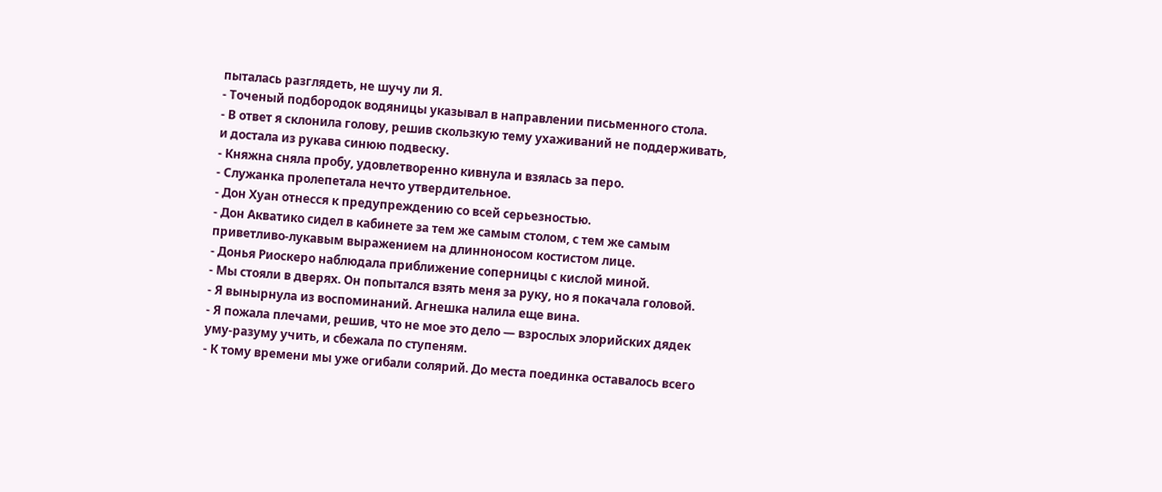пыталась разглядеть, не шучу ли Я.
- Точеный подбородок водяницы указывал в направлении письменного стола.
- В ответ я склонила голову, решив скользкую тему ухаживаний не поддерживать, и достала из рукава синюю подвеску.
- Княжна сняла пробу, удовлетворенно кивнула и взялась за перо.
- Служанка пролепетала нечто утвердительное.
- Дон Хуан отнесся к предупреждению со всей серьезностью.
- Дон Акватико сидел в кабинете за тем же самым столом, с тем же самым приветливо-лукавым выражением на длинноносом костистом лице.
- Донья Риоскеро наблюдала приближение соперницы с кислой миной.
- Мы стояли в дверях. Он попытался взять меня за руку, но я покачала головой.
- Я вынырнула из воспоминаний. Агнешка налила еще вина.
- Я пожала плечами, решив, что не мое это дело — взрослых элорийских дядек уму-разуму учить, и сбежала по ступеням.
- К тому времени мы уже огибали солярий. До места поединка оставалось всего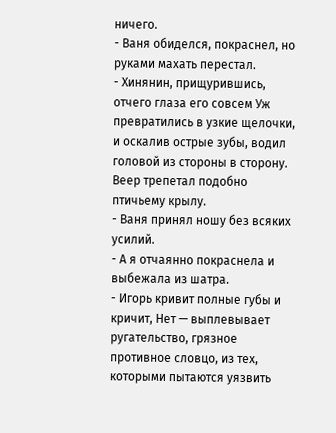ничего.
- Ваня обиделся, покраснел, но руками махать перестал.
- Хинянин, прищурившись, отчего глаза его совсем Уж превратились в узкие щелочки, и оскалив острые зубы, водил головой из стороны в сторону. Веер трепетал подобно птичьему крылу.
- Ваня принял ношу без всяких усилий.
- А я отчаянно покраснела и выбежала из шатра.
- Игорь кривит полные губы и кричит, Нет — выплевывает ругательство, грязное противное словцо, из тех, которыми пытаются уязвить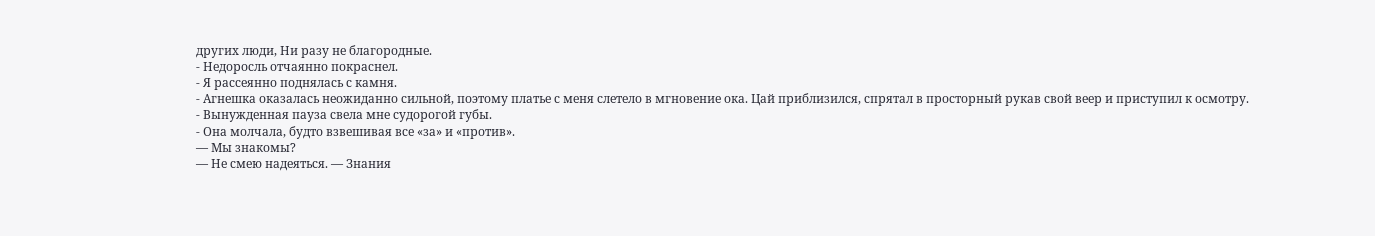других люди, Ни разу не благородные.
- Недоросль отчаянно покраснел.
- Я рассеянно поднялась с камня.
- Агнешка оказалась неожиданно сильной, поэтому платье с меня слетело в мгновение ока. Цай приблизился, спрятал в просторный рукав свой веер и приступил к осмотру.
- Вынужденная пауза свела мне судорогой губы.
- Она молчала, будто взвешивая все «за» и «против».
— Мы знакомы?
— Не смею надеяться. — Знания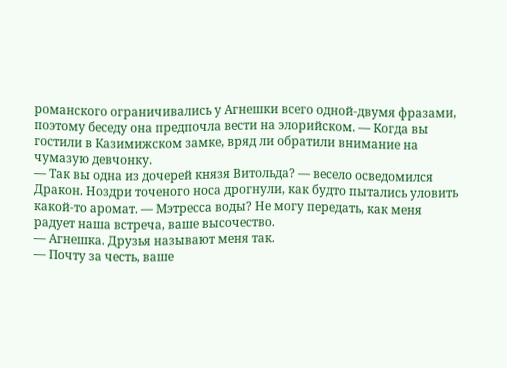романского ограничивались у Агнешки всего одной-двумя фразами, поэтому беседу она предпочла вести на элорийском. — Когда вы гостили в Казимижском замке, вряд ли обратили внимание на чумазую девчонку.
— Так вы одна из дочерей князя Витольда? — весело осведомился Дракон. Ноздри точеного носа дрогнули, как будто пытались уловить какой-то аромат. — Мэтресса воды? Не могу передать, как меня радует наша встреча, ваше высочество.
— Агнешка. Друзья называют меня так.
— Почту за честь, ваше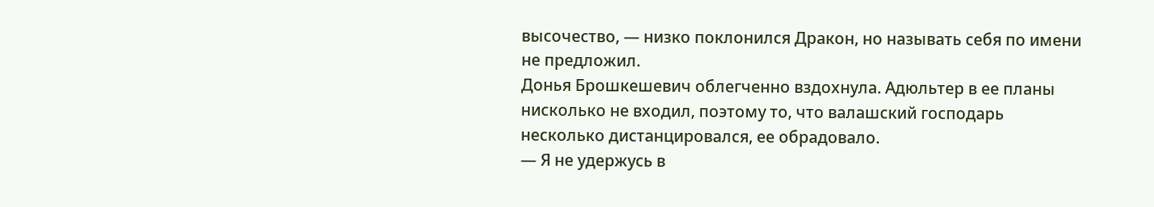высочество, — низко поклонился Дракон, но называть себя по имени не предложил.
Донья Брошкешевич облегченно вздохнула. Адюльтер в ее планы нисколько не входил, поэтому то, что валашский господарь несколько дистанцировался, ее обрадовало.
— Я не удержусь в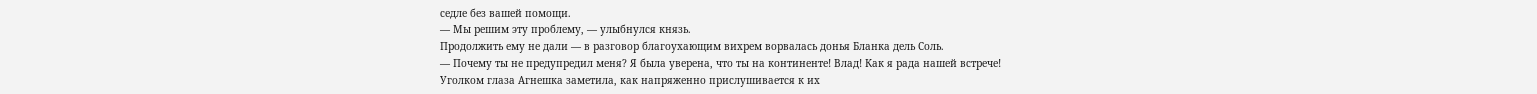седле без вашей помощи.
— Мы решим эту проблему, — улыбнулся князь.
Продолжить ему не дали — в разговор благоухающим вихрем ворвалась донья Бланка дель Соль.
— Почему ты не предупредил меня? Я была уверена, что ты на континенте! Влад! Как я рада нашей встрече!
Уголком глаза Агнешка заметила, как напряженно прислушивается к их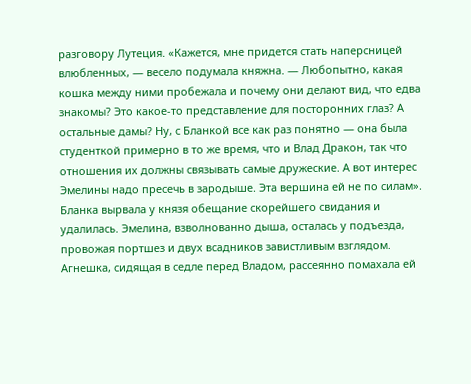разговору Лутеция. «Кажется, мне придется стать наперсницей влюбленных, — весело подумала княжна. — Любопытно, какая кошка между ними пробежала и почему они делают вид, что едва знакомы? Это какое-то представление для посторонних глаз? А остальные дамы? Ну, с Бланкой все как раз понятно — она была студенткой примерно в то же время, что и Влад Дракон, так что отношения их должны связывать самые дружеские. А вот интерес Эмелины надо пресечь в зародыше. Эта вершина ей не по силам».
Бланка вырвала у князя обещание скорейшего свидания и удалилась. Эмелина, взволнованно дыша, осталась у подъезда, провожая портшез и двух всадников завистливым взглядом. Агнешка, сидящая в седле перед Владом, рассеянно помахала ей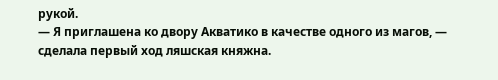рукой.
— Я приглашена ко двору Акватико в качестве одного из магов, — сделала первый ход ляшская княжна.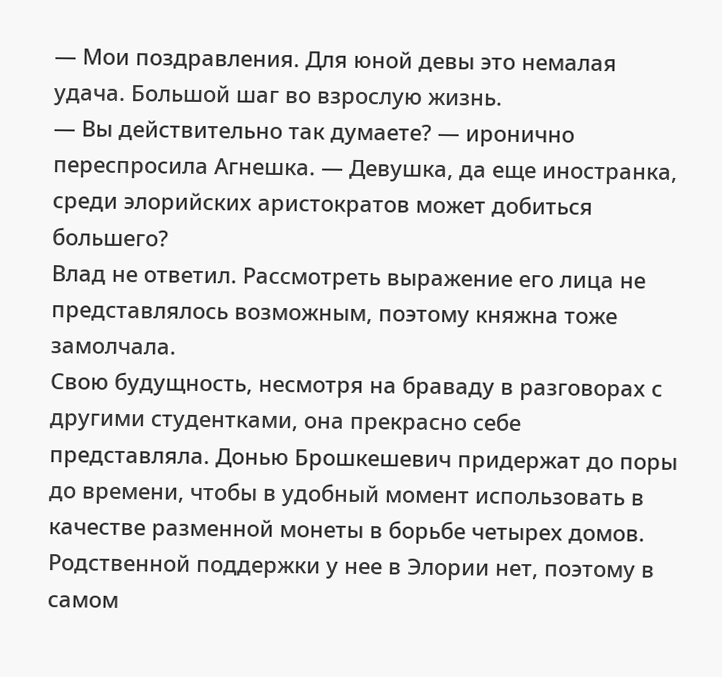— Мои поздравления. Для юной девы это немалая удача. Большой шаг во взрослую жизнь.
— Вы действительно так думаете? — иронично переспросила Агнешка. — Девушка, да еще иностранка, среди элорийских аристократов может добиться большего?
Влад не ответил. Рассмотреть выражение его лица не представлялось возможным, поэтому княжна тоже замолчала.
Свою будущность, несмотря на браваду в разговорах с другими студентками, она прекрасно себе представляла. Донью Брошкешевич придержат до поры до времени, чтобы в удобный момент использовать в качестве разменной монеты в борьбе четырех домов. Родственной поддержки у нее в Элории нет, поэтому в самом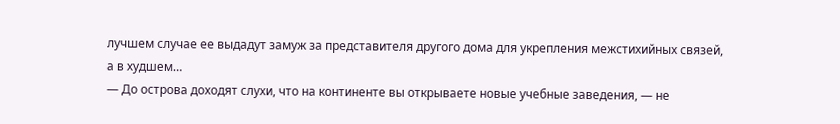лучшем случае ее выдадут замуж за представителя другого дома для укрепления межстихийных связей, а в худшем…
— До острова доходят слухи, что на континенте вы открываете новые учебные заведения, — не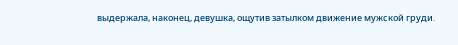выдержала, наконец, девушка, ощутив затылком движение мужской груди.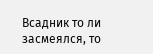Всадник то ли засмеялся, то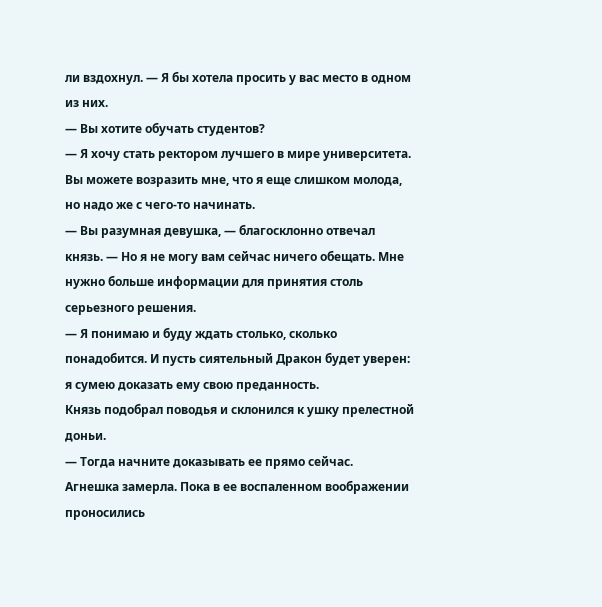ли вздохнул. — Я бы хотела просить у вас место в одном из них.
— Вы хотите обучать студентов?
— Я хочу стать ректором лучшего в мире университета. Вы можете возразить мне, что я еще слишком молода, но надо же с чего-то начинать.
— Вы разумная девушка, — благосклонно отвечал князь. — Но я не могу вам сейчас ничего обещать. Мне нужно больше информации для принятия столь серьезного решения.
— Я понимаю и буду ждать столько, сколько понадобится. И пусть сиятельный Дракон будет уверен: я сумею доказать ему свою преданность.
Князь подобрал поводья и склонился к ушку прелестной доньи.
— Тогда начните доказывать ее прямо сейчас.
Агнешка замерла. Пока в ее воспаленном воображении проносились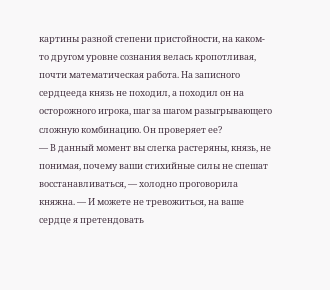картины разной степени пристойности, на каком-то другом уровне сознания велась кропотливая, почти математическая работа. На записного сердцееда князь не походил, а походил он на осторожного игрока, шаг за шагом разыгрывающего сложную комбинацию. Он проверяет ее?
— В данный момент вы слегка растеряны, князь, не понимая, почему ваши стихийные силы не спешат восстанавливаться, — холодно проговорила княжна. — И можете не тревожиться, на ваше сердце я претендовать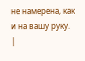не намерена, как и на вашу руку.
|